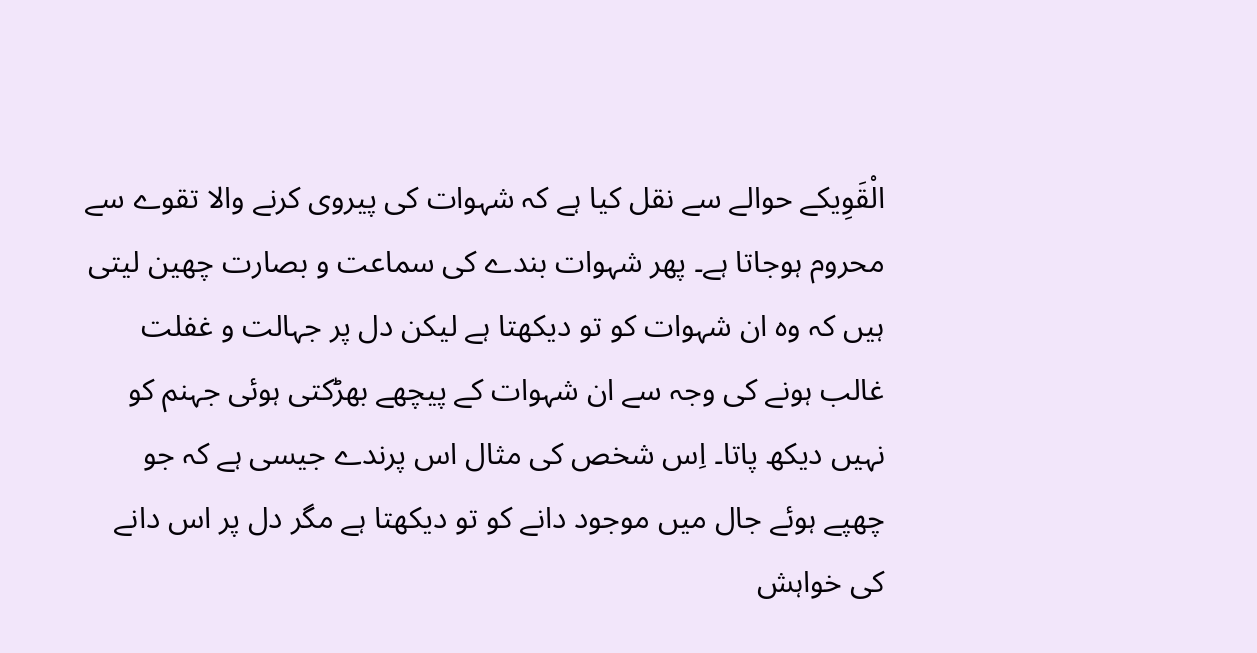الْقَوِیکے حوالے سے نقل کیا ہے کہ شہوات کی پیروی کرنے والا تقوے سے محروم ہوجاتا ہے۔ پھر شہوات بندے کی سماعت و بصارت چھین لیتی ہیں کہ وہ ان شہوات کو تو دیکھتا ہے لیکن دل پر جہالت و غفلت غالب ہونے کی وجہ سے ان شہوات کے پیچھے بھڑکتی ہوئی جہنم کو نہیں دیکھ پاتا۔ اِس شخص کی مثال اس پرندے جیسی ہے کہ جو چھپے ہوئے جال میں موجود دانے کو تو دیکھتا ہے مگر دل پر اس دانے کی خواہش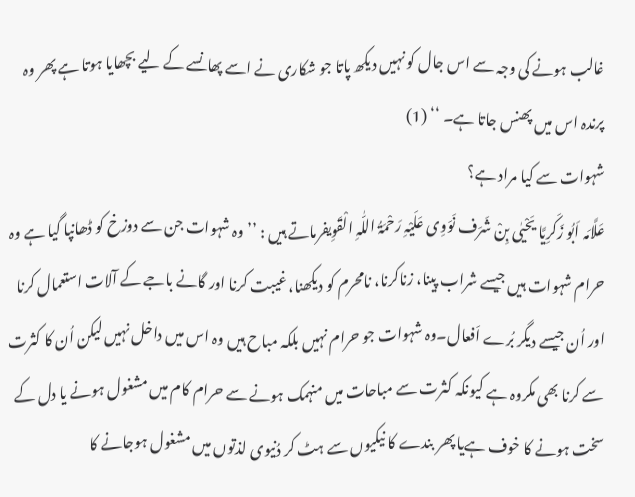غالب ہونے کی وجہ سے اس جال کو نہیں دیکھ پاتا جو شکاری نے اسے پھانسے کے لیے بچھایا ہوتا ہے پھر وہ پرندہ اس میں پھنس جاتا ہے۔ ‘‘ (1)
شہوات سے کیا مراد ہے؟
عَلَّامَہ اَبُو زَکَرِیَّا یَحْیٰی بِنْ شَرَف نَوَوِی عَلَیْہِ رَحْمَۃُ اللّٰہِ الْقَوِیفرماتے ہیں : ’’ وہ شہوات جن سے دوزخ کو ڈھانپا گیا ہے وہ حرام شہوات ہیں جیسے شراب پینا، زناکرنا، نامحرم کو دیکھنا، غیبت کرنا اور گانے باجے کے آلات استعمال کرنا اور اُن جیسے دیگر بُرے اَفعال۔وہ شہوات جو حرام نہیں بلکہ مباح ہیں وہ اس میں داخل نہیں لیکن اُن کا کثرت سے کرنا بھی مکروہ ہے کیونکہ کثرت سے مباحات میں منہمک ہونے سے حرام کام میں مشغول ہونے یا دل کے سخت ہونے کا خوف ہےیا پھر بندے کا نیکیوں سے ہٹ کر دُنیوی لذتوں میں مشغول ہوجانے کا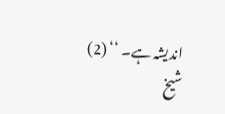اندیشہ ہے۔ ‘‘ (2)
شیخ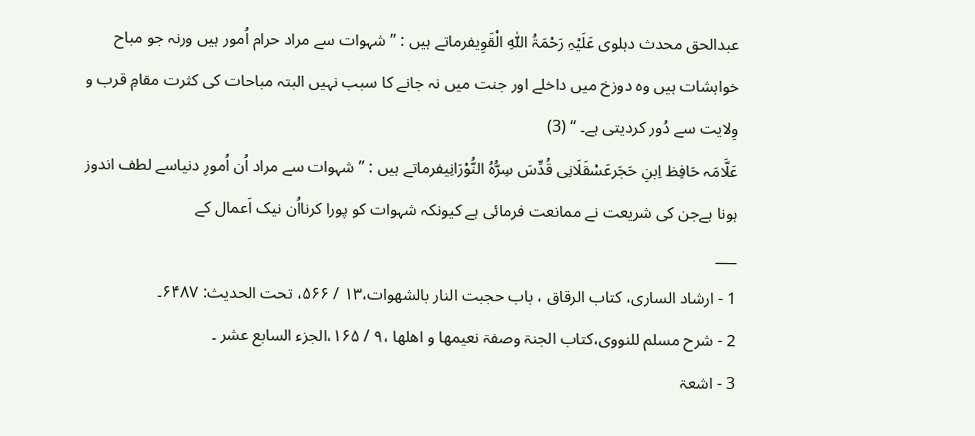عبدالحق محدث دہلوی عَلَیْہِ رَحْمَۃُ اللّٰہِ الْقَوِیفرماتے ہیں : ’’ شہوات سے مراد حرام اُمور ہیں ورنہ جو مباح خواہشات ہیں وہ دوزخ میں داخلے اور جنت میں نہ جانے کا سبب نہیں البتہ مباحات کی کثرت مقامِ قرب و وِلایت سے دُور کردیتی ہے۔ ‘‘ (3)
عَلَّامَہ حَافِظ اِبنِ حَجَرعَسْقَلَانِی قُدِّسَ سِرُّہُ النُّوْرَانِیفرماتے ہیں : ’’ شہوات سے مراد اُن اُمورِ دنیاسے لطف اندوز ہونا ہےجن کی شریعت نے ممانعت فرمائی ہے کیونکہ شہوات کو پورا کرنااُن نیک اَعمال کے
___
1 - ارشاد الساری، کتاب الرقاق ، باب حجبت النار بالشھوات،۱۳ / ۵۶۶، تحت الحدیث: ۶۴۸۷۔
2 - شرح مسلم للنووی،کتاب الجنۃ وصفۃ نعیمھا و اھلھا ،۹ / ۱۶۵،الجزء السابع عشر ۔
3 - اشعۃ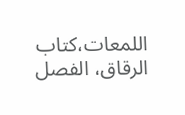اللمعات،کتاب الرقاق، الفصل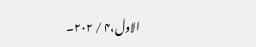الاول،۴ / ۲۰۲۔